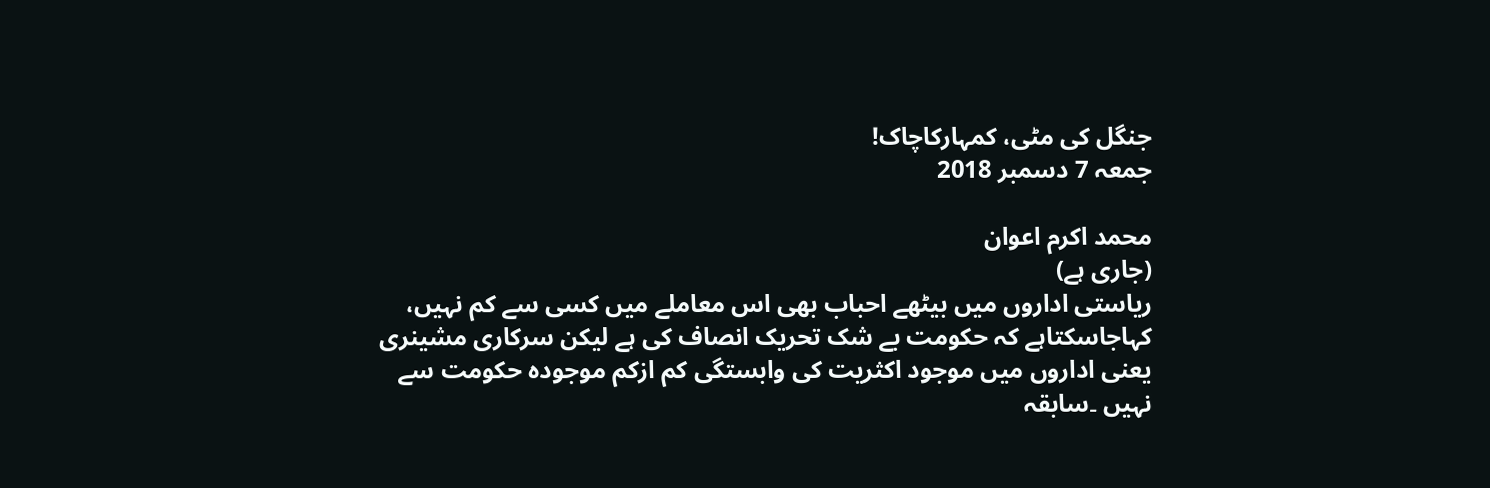جنگل کی مٹی، کمہارکاچاک!
جمعہ 7 دسمبر 2018

محمد اکرم اعوان
(جاری ہے)
ریاستی اداروں میں بیٹھے احباب بھی اس معاملے میں کسی سے کم نہیں، کہاجاسکتاہے کہ حکومت بے شک تحریک انصاف کی ہے لیکن سرکاری مشینری یعنی اداروں میں موجود اکثریت کی وابستگی کم ازکم موجودہ حکومت سے نہیں ۔سابقہ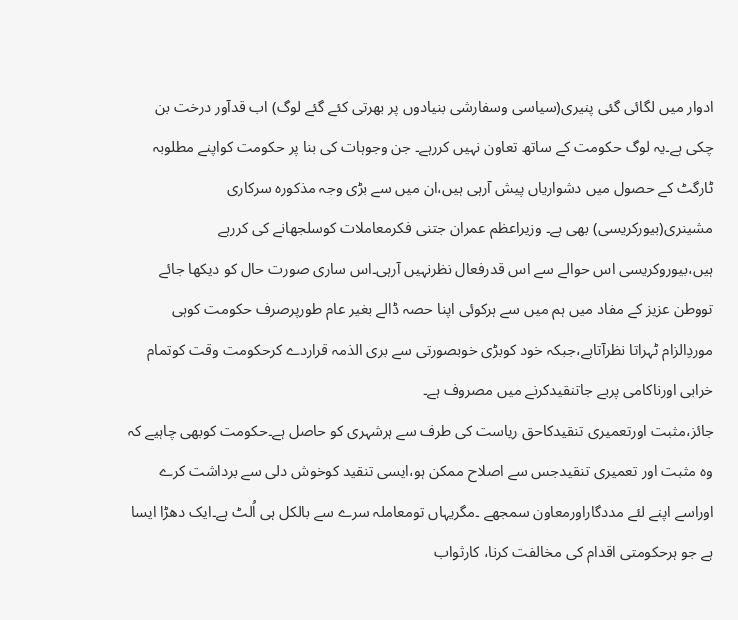ادوار میں لگائی گئی پنیری(سیاسی وسفارشی بنیادوں پر بھرتی کئے گئے لوگ) اب قدآور درخت بن چکی ہے۔یہ لوگ حکومت کے ساتھ تعاون نہیں کررہے۔ جن وجوہات کی بنا پر حکومت کواپنے مطلوبہ ٹارگٹ کے حصول میں دشواریاں پیش آرہی ہیں،ان میں سے بڑی وجہ مذکورہ سرکاری مشینری(بیورکریسی) بھی ہے۔ وزیراعظم عمران جتنی فکرمعاملات کوسلجھانے کی کررہے ہیں،بیوروکریسی اس حوالے سے اس قدرفعال نظرنہیں آرہی۔اس ساری صورت حال کو دیکھا جائے تووطن عزیز کے مفاد میں ہم میں سے ہرکوئی اپنا حصہ ڈالے بغیر عام طورپرصرف حکومت کوہی موردِالزام ٹہراتا نظرآتاہے،جبکہ خود کوبڑی خوبصورتی سے بری الذمہ قراردے کرحکومت وقت کوتمام خرابی اورناکامی پربے جاتنقیدکرنے میں مصروف ہے۔
جائز،مثبت اورتعمیری تنقیدکاحق ریاست کی طرف سے ہرشہری کو حاصل ہے۔حکومت کوبھی چاہیے کہ وہ مثبت اور تعمیری تنقیدجس سے اصلاح ممکن ہو،ایسی تنقید کوخوش دلی سے برداشت کرے اوراسے اپنے لئے مددگاراورمعاون سمجھے ۔مگریہاں تومعاملہ سرے سے بالکل ہی اُلٹ ہے۔ایک دھڑا ایسا ہے جو ہرحکومتی اقدام کی مخالفت کرنا، کارثواب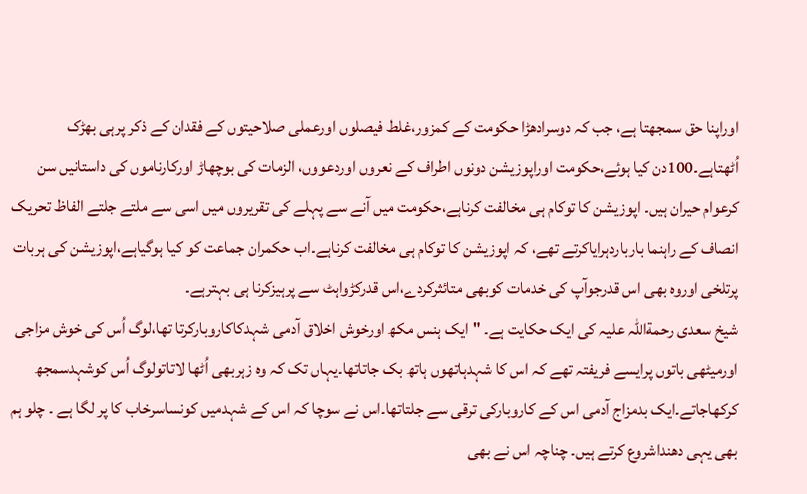اوراپنا حق سمجھتا ہے، جب کہ دوسرادھڑا حکومت کے کمزور،غلط فیصلوں اورعملی صلاحیتوں کے فقدان کے ذکر پرہی بھڑک اُٹھتاہے۔100دن کیا ہوئے،حکومت اوراپوزیشن دونوں اطراف کے نعروں اوردعووں، الزمات کی بوچھاڑ اورکارناموں کی داستانیں سن کرعوام حیران ہیں۔ اپوزیشن کا توکام ہی مخالفت کرناہے،حکومت میں آنے سے پہلے کی تقریروں میں اسی سے ملتے جلتے الفاظ تحریک انصاف کے راہنما بارباردہرایاکرتے تھے، کہ اپوزیشن کا توکام ہی مخالفت کرناہے۔اب حکمران جماعت کو کیا ہوگیاہے،اپوزیشن کی ہربات پرتلخی اوروہ بھی اس قدرجوآپ کی خدمات کوبھی متائثرکردے،اس قدرکڑواہٹ سے پرہیزکرنا ہی بہترہے۔
شیخ سعدی رحمةاللہ علیہ کی ایک حکایت ہے۔ "ایک ہنس مکھ اورخوش اخلاق آدمی شہدکاکاروبارکرتا تھا،لوگ اُس کی خوش مزاجی اورمیٹھی باتوں پرایسے فریفتہ تھے کہ اس کا شہدہاتھوں ہاتھ بک جاتاتھا۔یہاں تک کہ وہ زہربھی اُٹھا لاتاتولوگ اُس کوشہدسمجھ کرکھاجاتے۔ایک بدمزاج آدمی اس کے کاروبارکی ترقی سے جلتاتھا۔اس نے سوچا کہ اس کے شہدمیں کونساسرخاب کا پر لگا ہے ۔ چلو ہم بھی یہی دھنداشروع کرتے ہیں۔ چناچہ اس نے بھی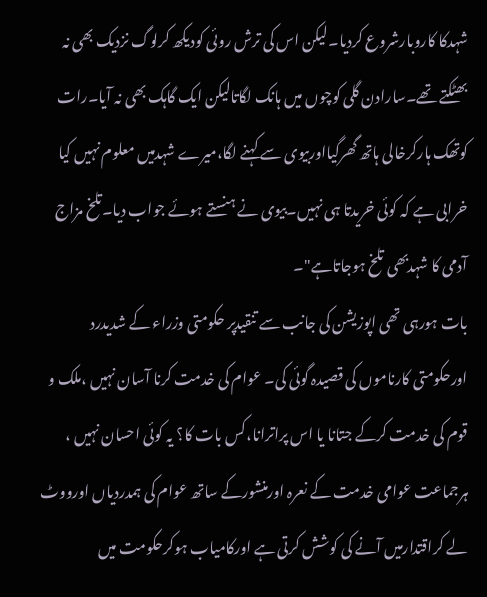شہدکا کاروبارشروع کردیا۔لیکن اس کی ترش روئی کودیکھ کرلوگ نزدیک بھی نہ بھٹکتے تھے۔سارادن گلی کوچوں میں ہانک لگاتالیکن ایک گاہک بھی نہ آیا۔رات کوتھک ہارکرخالی ہاتھ گھرگیااوربیوی سے کہنے لگا،میرے شہدمیں معلوم نہیں کیا خرابی ہے کہ کوئی خریدتا ہی نہیں۔بیوی نے ہنستے ہوئے جواب دیا۔تلخ مزاج آدمی کا شہدبھی تلخ ہوجاتاہے"۔
بات ہورہی تھی اپوزیشن کی جانب سے تنقیدپر حکومتی وزراء کے شدیدرد اورحکومتی کارناموں کی قصیدہ گوئی کی۔ عوام کی خدمت کرنا آسان نہیں ،ملک و قوم کی خدمت کرکے جتانا یا اس پراترانا،کس بات کا؟ یہ کوئی احسان نہیں ، ہرجماعت عوامی خدمت کے نعرہ اورمنشورکے ساتھ عوام کی ہمدردیاں اورووٹ لے کراقتدارمیں آنے کی کوشش کرتی ہے اورکامیاب ہوکرحکومت میں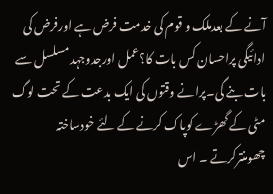آنے کے بعدملک و قوم کی خدمت فرض ہے اورفرض کی ادائیگی پراحسان کس بات کا؟عمل اورجدوجہد مسلسل سے بات بنے گی۔پرانے وقتوں کی ایک بدعت کے تحت لوگ مٹی کے گھڑے کوپاک کرنے کے لئے خودساختہ چھومنترکرتے ۔ اس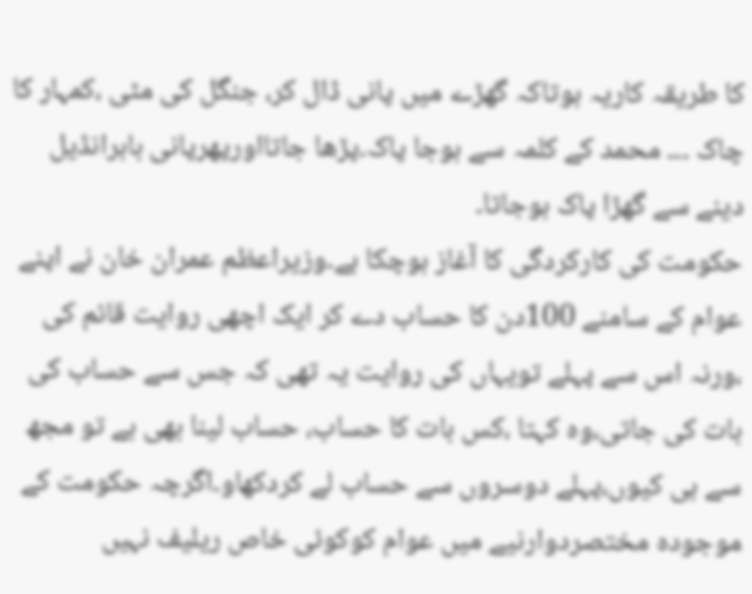کا طریقہ کاریہ ہوتاکہ گھڑے میں پانی ڈال کر، جنگل کی مٹی ،کمہار کا چاک ۔۔۔ محمد کے کلمہ سے ہوجا پاک۔پڑھا جاتااورپھرپانی باہرانڈیل دینے سے گھڑا پاک ہوجاتا۔
حکومت کی کارکردگی کا آغاز ہوچکا ہے۔وزیراعظم عمران خان نے اپنے عوام کے سامنے 100دن کا حساب دے کر ایک اچھی روایت قائم کی ،ورنہ اس سے پہلے تویہاں کی روایت یہ تھی کہ جس سے حساب کی بات کی جاتی،وہ کہتا ،کس بات کا حساب، حساب لینا بھی ہے تو مجھ سے ہی کیوں،پہلے دوسروں سے حساب لے کردکھاو۔اگرچہ حکومت کے موجودہ مختصردوارنیے میں عوام کوکوئی خاص ریلیف نہیں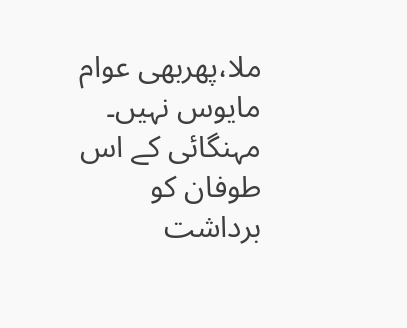ملا،پھربھی عوام مایوس نہیں۔ مہنگائی کے اس طوفان کو برداشت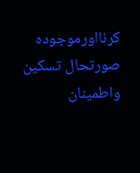کرنااورموجودہ صورتحال تسکین واطمینان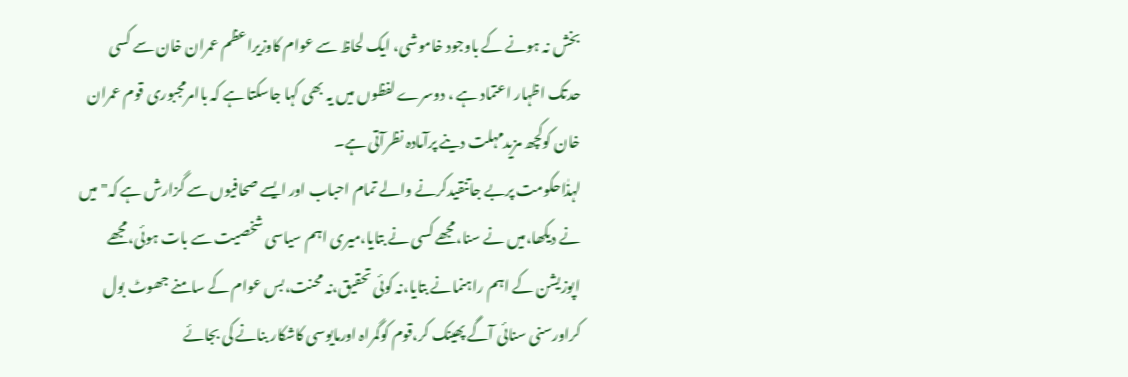بخش نہ ہونے کے باوجود خاموشی، ایک لحاظ سے عوام کاوزیراعظم عمران خان سے کسی حدتک اظہار اعتماد ہے ، دوسرے لفظوں میں یہ بھی کہا جاسکتا ہے کہ باامرمجبوری قوم عمران خان کوکچھ مزیدمہلت دینے پرآمادہ نظرآتی ہے۔
لہذٰاحکومت پربے جاتنقیدکرنے والے تمام احباب اور ایسے صحافیوں سے گزارش ہے کہ"میں نے دیکھا،میں نے سنا،مجھے کسی نے بتایا،میری اہم سیاسی شخصیت سے بات ہوئی،مجھے اپوزیشن کے اہم راہنمانے بتایا،نہ کوئی تحقیق،نہ محنت،بس عوام کے سامنے جھوٹ بول کراورسنی سنائی آگے پھینک کر،قوم کوگمراہ اورمایوسی کاشکار بنانے کی بجائے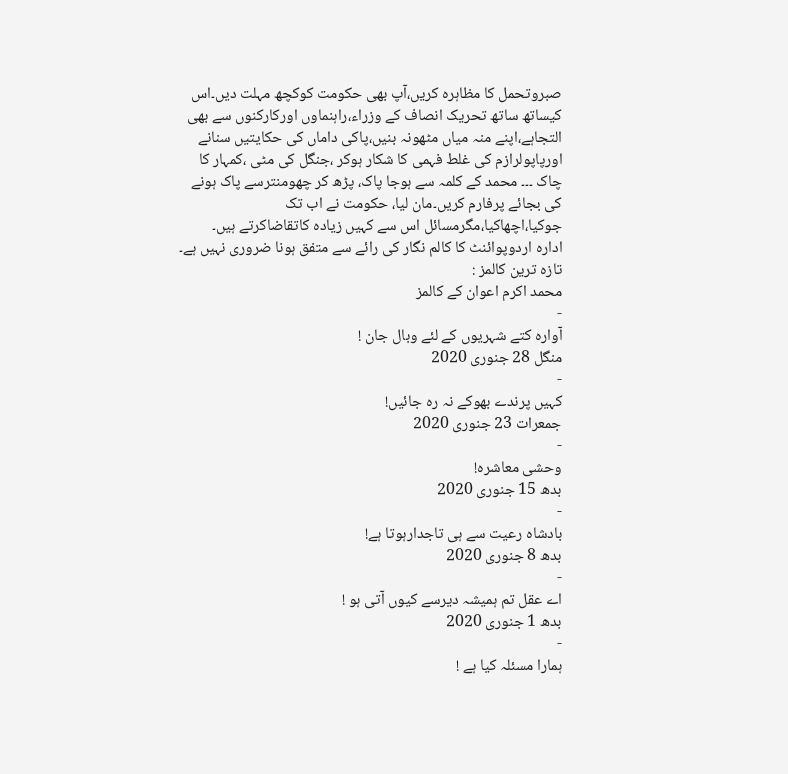صبروتحمل کا مظاہرہ کریں،آپ بھی حکومت کوکچھ مہلت دیں۔اس کیساتھ ساتھ تحریک انصاف کے وزراء،راہنماوں اورکارکنوں سے بھی التجاہے،اپنے منہ میاں مٹھونہ بنیں،پاکی داماں کی حکایتیں سنانے اورپاپولرازم کی غلط فہمی کا شکار ہوکر ،جنگل کی مٹی ،کمہار کا چاک ۔۔۔ محمد کے کلمہ سے ہوجا پاک، پڑھ کر چھومنترسے پاک ہونے کی بجائے پرفارم کریں۔مان لیا، حکومت نے اب تک جوکیا،اچھاکیا،مگرمسائل اس سے کہیں زیادہ کاتقاضاکرتے ہیں۔
ادارہ اردوپوائنٹ کا کالم نگار کی رائے سے متفق ہونا ضروری نہیں ہے۔
تازہ ترین کالمز :
محمد اکرم اعوان کے کالمز
-
آوارہ کتے شہریوں کے لئے وبال جان !
منگل 28 جنوری 2020
-
کہیں پرندے بھوکے نہ رہ جائیں!
جمعرات 23 جنوری 2020
-
وحشی معاشرہ!
بدھ 15 جنوری 2020
-
بادشاہ رعیت سے ہی تاجدارہوتا ہے!
بدھ 8 جنوری 2020
-
اے عقل تم ہمیشہ دیرسے کیوں آتی ہو !
بدھ 1 جنوری 2020
-
ہمارا مسئلہ کیا ہے !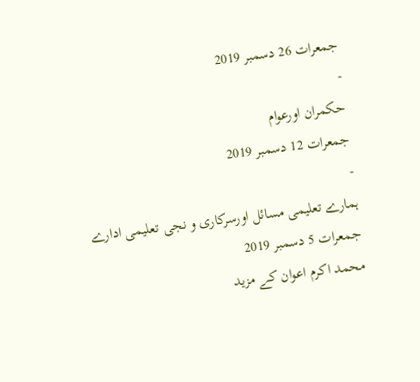جمعرات 26 دسمبر 2019
-
حکمران اورعوام
جمعرات 12 دسمبر 2019
-
ہمارے تعلیمی مسائل اورسرکاری و نجی تعلیمی ادارے
جمعرات 5 دسمبر 2019
محمد اکرم اعوان کے مزید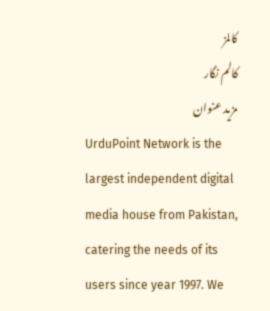کالمز
کالم نگار
مزید عنوان
UrduPoint Network is the largest independent digital media house from Pakistan, catering the needs of its users since year 1997. We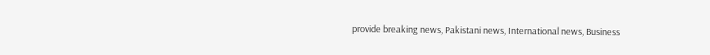provide breaking news, Pakistani news, International news, Business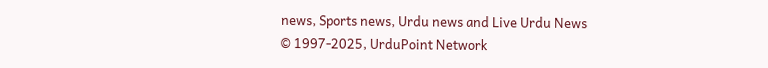news, Sports news, Urdu news and Live Urdu News
© 1997-2025, UrduPoint Network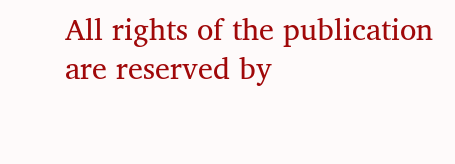All rights of the publication are reserved by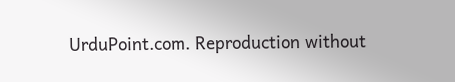UrduPoint.com. Reproduction without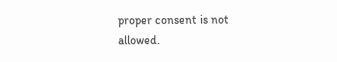proper consent is not allowed.